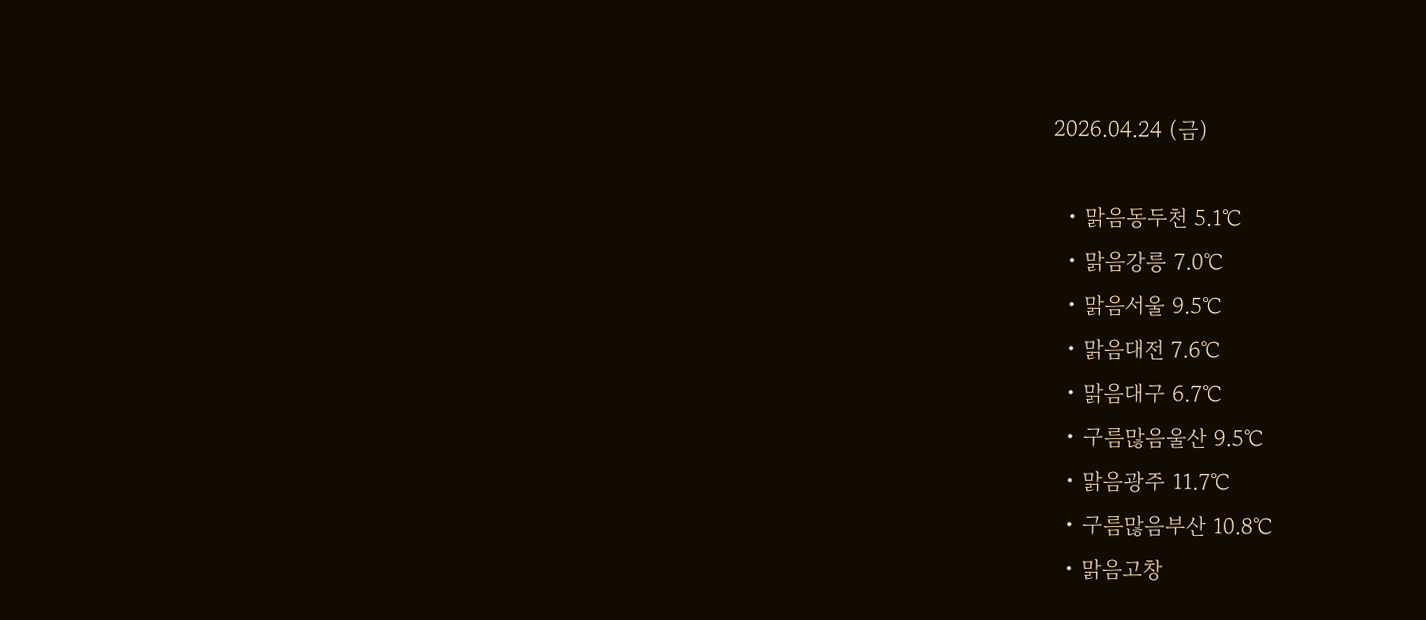2026.04.24 (금)

  • 맑음동두천 5.1℃
  • 맑음강릉 7.0℃
  • 맑음서울 9.5℃
  • 맑음대전 7.6℃
  • 맑음대구 6.7℃
  • 구름많음울산 9.5℃
  • 맑음광주 11.7℃
  • 구름많음부산 10.8℃
  • 맑음고창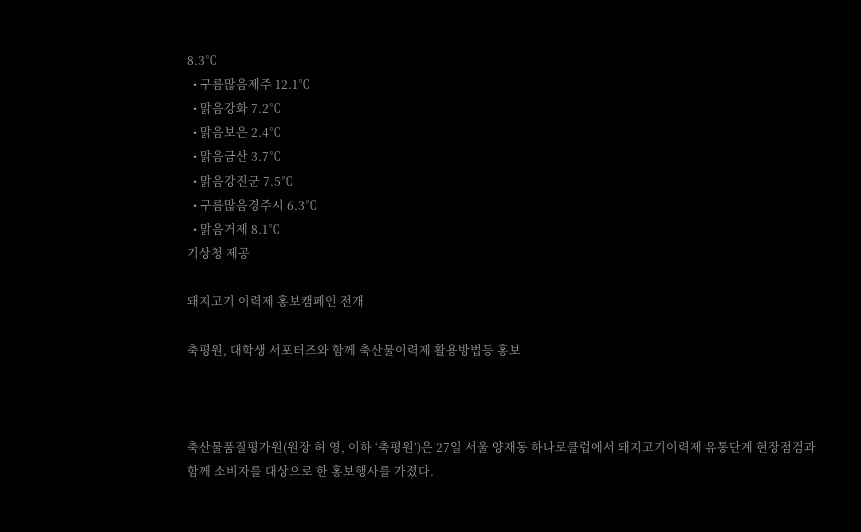8.3℃
  • 구름많음제주 12.1℃
  • 맑음강화 7.2℃
  • 맑음보은 2.4℃
  • 맑음금산 3.7℃
  • 맑음강진군 7.5℃
  • 구름많음경주시 6.3℃
  • 맑음거제 8.1℃
기상청 제공

돼지고기 이력제 홍보캠페인 전개

축평원, 대학생 서포터즈와 함께 축산물이력제 활용방법등 홍보



축산물품질평가원(원장 허 영, 이하 ‘축평원’)은 27일 서울 양재동 하나로클럽에서 돼지고기이력제 유통단계 현장점검과 함께 소비자를 대상으로 한 홍보행사를 가졌다.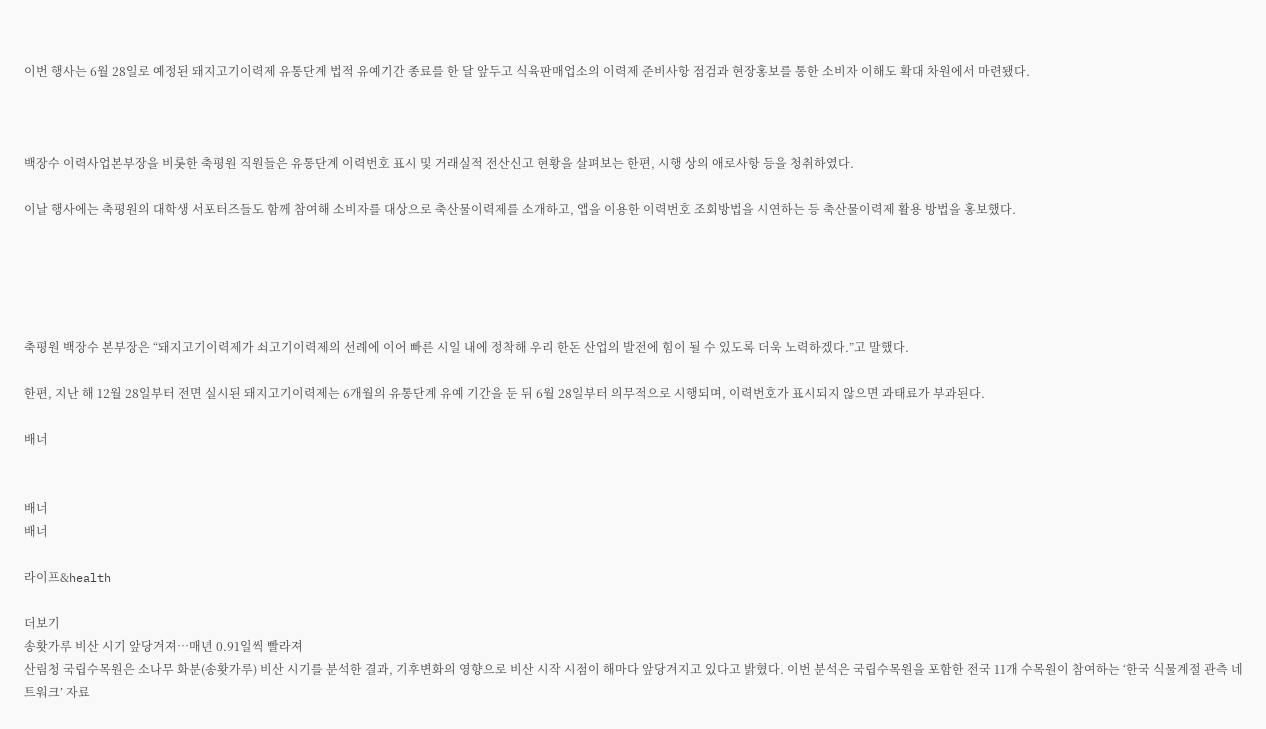이번 행사는 6월 28일로 예정된 돼지고기이력제 유통단계 법적 유예기간 종료를 한 달 앞두고 식육판매업소의 이력제 준비사항 점검과 현장홍보를 통한 소비자 이해도 확대 차원에서 마련됐다.



백장수 이력사업본부장을 비롯한 축평원 직원들은 유통단계 이력번호 표시 및 거래실적 전산신고 현황을 살펴보는 한편, 시행 상의 애로사항 등을 청취하였다.

이날 행사에는 축평원의 대학생 서포터즈들도 함께 참여해 소비자를 대상으로 축산물이력제를 소개하고, 앱을 이용한 이력번호 조회방법을 시연하는 등 축산물이력제 활용 방법을 홍보했다.





축평원 백장수 본부장은 “돼지고기이력제가 쇠고기이력제의 선례에 이어 빠른 시일 내에 정착해 우리 한돈 산업의 발전에 힘이 될 수 있도록 더욱 노력하겠다.”고 말했다.

한편, 지난 해 12월 28일부터 전면 실시된 돼지고기이력제는 6개월의 유통단계 유예 기간을 둔 뒤 6월 28일부터 의무적으로 시행되며, 이력번호가 표시되지 않으면 과태료가 부과된다.

배너


배너
배너

라이프&health

더보기
송홧가루 비산 시기 앞당겨져…매년 0.91일씩 빨라져
산림청 국립수목원은 소나무 화분(송홧가루) 비산 시기를 분석한 결과, 기후변화의 영향으로 비산 시작 시점이 해마다 앞당겨지고 있다고 밝혔다. 이번 분석은 국립수목원을 포함한 전국 11개 수목원이 참여하는 ‘한국 식물계절 관측 네트워크’ 자료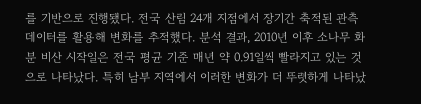를 기반으로 진행됐다. 전국 산림 24개 지점에서 장기간 축적된 관측 데이터를 활용해 변화를 추적했다. 분석 결과, 2010년 이후 소나무 화분 비산 시작일은 전국 평균 기준 매년 약 0.91일씩 빨라지고 있는 것으로 나타났다. 특히 남부 지역에서 이러한 변화가 더 뚜렷하게 나타났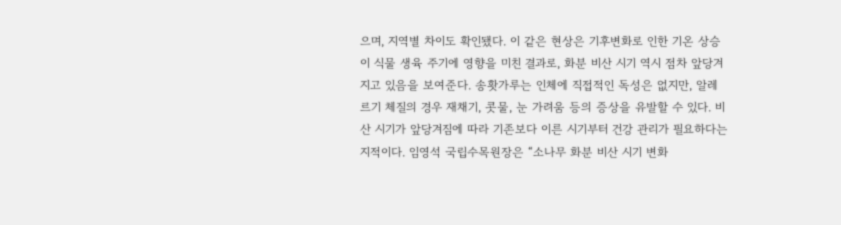으며, 지역별 차이도 확인됐다. 이 같은 현상은 기후변화로 인한 기온 상승이 식물 생육 주기에 영향을 미친 결과로, 화분 비산 시기 역시 점차 앞당겨지고 있음을 보여준다. 송홧가루는 인체에 직접적인 독성은 없지만, 알레르기 체질의 경우 재채기, 콧물, 눈 가려움 등의 증상을 유발할 수 있다. 비산 시기가 앞당겨짐에 따라 기존보다 이른 시기부터 건강 관리가 필요하다는 지적이다. 임영석 국립수목원장은 “소나무 화분 비산 시기 변화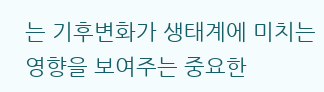는 기후변화가 생태계에 미치는 영향을 보여주는 중요한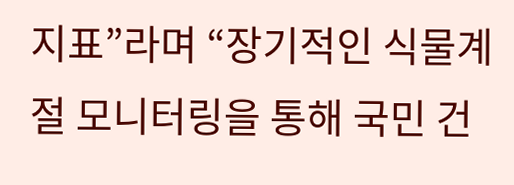지표”라며 “장기적인 식물계절 모니터링을 통해 국민 건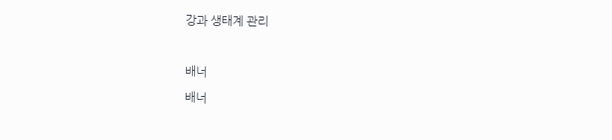강과 생태계 관리

배너
배너